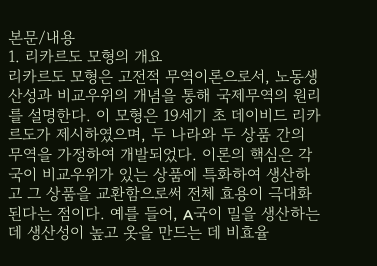본문/내용
1. 리카르도 모형의 개요
리카르도 모형은 고전적 무역이론으로서, 노동생산성과 비교우위의 개념을 통해 국제무역의 원리를 설명한다. 이 모형은 19세기 초 데이비드 리카르도가 제시하였으며, 두 나라와 두 상품 간의 무역을 가정하여 개발되었다. 이론의 핵심은 각 국이 비교우위가 있는 상품에 특화하여 생산하고 그 상품을 교환함으로써 전체 효용이 극대화된다는 점이다. 예를 들어, A국이 밀을 생산하는 데 생산성이 높고 옷을 만드는 데 비효율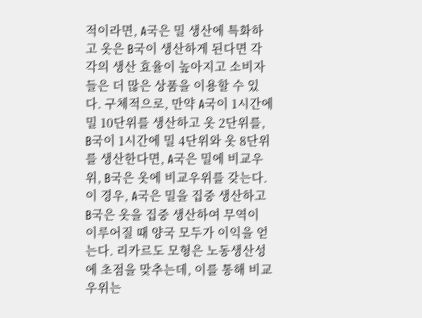적이라면, A국은 밀 생산에 특화하고 옷은 B국이 생산하게 된다면 각각의 생산 효율이 높아지고 소비자들은 더 많은 상품을 이용할 수 있다. 구체적으로, 만약 A국이 1시간에 밀 10단위를 생산하고 옷 2단위를, B국이 1시간에 밀 4단위와 옷 8단위를 생산한다면, A국은 밀에 비교우위, B국은 옷에 비교우위를 갖는다. 이 경우, A국은 밀을 집중 생산하고 B국은 옷을 집중 생산하여 무역이 이루어질 때 양국 모두가 이익을 얻는다. 리카르도 모형은 노동생산성에 초점을 맞추는데, 이를 통해 비교우위는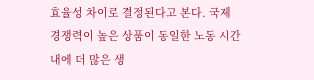효율성 차이로 결정된다고 본다. 국제 경쟁력이 높은 상품이 동일한 노동 시간 내에 더 많은 생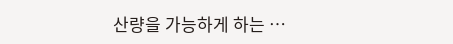산량을 가능하게 하는 …